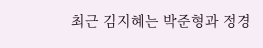최근 김지혜는 박준형과 정경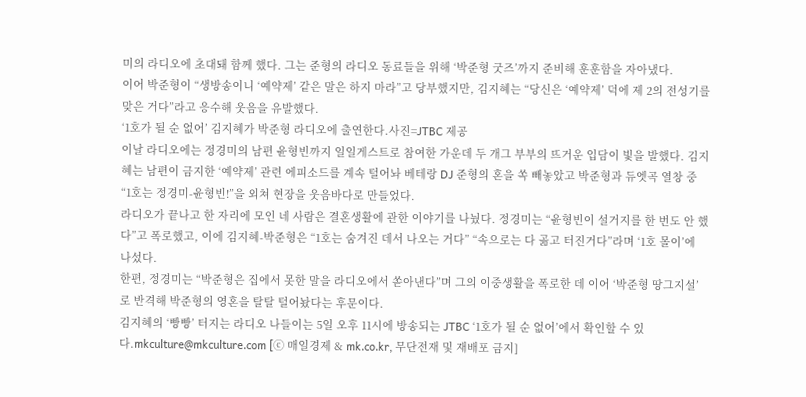미의 라디오에 초대돼 함께 했다. 그는 준형의 라디오 동료들을 위해 ‘박준형 굿즈’까지 준비해 훈훈함을 자아냈다.
이어 박준형이 “생방송이니 ‘예약제’ 같은 말은 하지 마라”고 당부했지만, 김지혜는 “당신은 ‘예약제’ 덕에 제 2의 전성기를 맞은 거다”라고 응수해 웃음을 유발했다.
‘1호가 될 순 없어’ 김지혜가 박준형 라디오에 출연한다.사진=JTBC 제공
이날 라디오에는 정경미의 남편 윤형빈까지 일일게스트로 참여한 가운데 두 개그 부부의 뜨거운 입담이 빛을 발했다. 김지혜는 남편이 금지한 ‘예약제’ 관련 에피소드를 계속 털어놔 베테랑 DJ 준형의 혼을 쏙 빼놓았고 박준형과 듀엣곡 열창 중 “1호는 정경미-윤형빈!”을 외쳐 현장을 웃음바다로 만들었다.
라디오가 끝나고 한 자리에 모인 네 사람은 결혼생활에 관한 이야기를 나눴다. 정경미는 “윤형빈이 설거지를 한 번도 안 했다”고 폭로했고, 이에 김지혜-박준형은 “1호는 숨겨진 데서 나오는 거다” “속으로는 다 곪고 터진거다”라며 ‘1호 몰이’에 나섰다.
한편, 정경미는 “박준형은 집에서 못한 말을 라디오에서 쏟아낸다”며 그의 이중생활을 폭로한 데 이어 ‘박준형 땅그지설’로 반격해 박준형의 영혼을 탈탈 털어놨다는 후문이다.
김지혜의 ‘빵빵’ 터지는 라디오 나들이는 5일 오후 11시에 방송되는 JTBC ‘1호가 될 순 없어’에서 확인할 수 있다.mkculture@mkculture.com [ⓒ 매일경제 & mk.co.kr, 무단전재 및 재배포 금지]